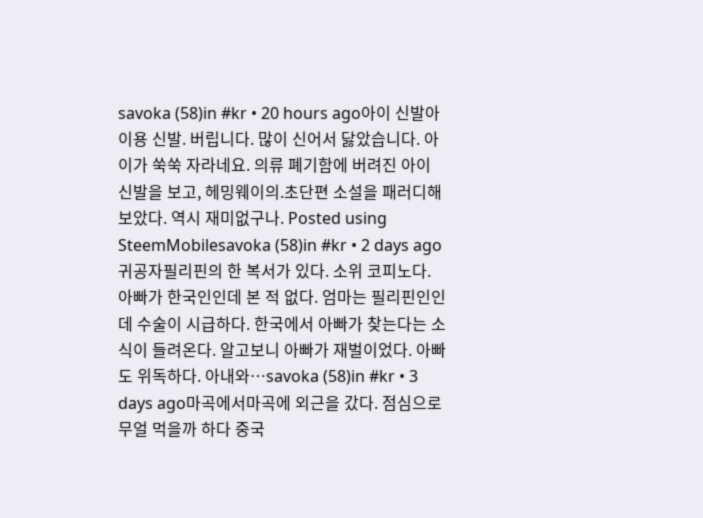savoka (58)in #kr • 20 hours ago아이 신발아이용 신발. 버립니다. 많이 신어서 닳았습니다. 아이가 쑥쑥 자라네요. 의류 폐기함에 버려진 아이 신발을 보고, 헤밍웨이의.초단편 소설을 패러디해보았다. 역시 재미없구나. Posted using SteemMobilesavoka (58)in #kr • 2 days ago귀공자필리핀의 한 복서가 있다. 소위 코피노다. 아빠가 한국인인데 본 적 없다. 엄마는 필리핀인인데 수술이 시급하다. 한국에서 아빠가 찾는다는 소식이 들려온다. 알고보니 아빠가 재벌이었다. 아빠도 위독하다. 아내와…savoka (58)in #kr • 3 days ago마곡에서마곡에 외근을 갔다. 점심으로 무얼 먹을까 하다 중국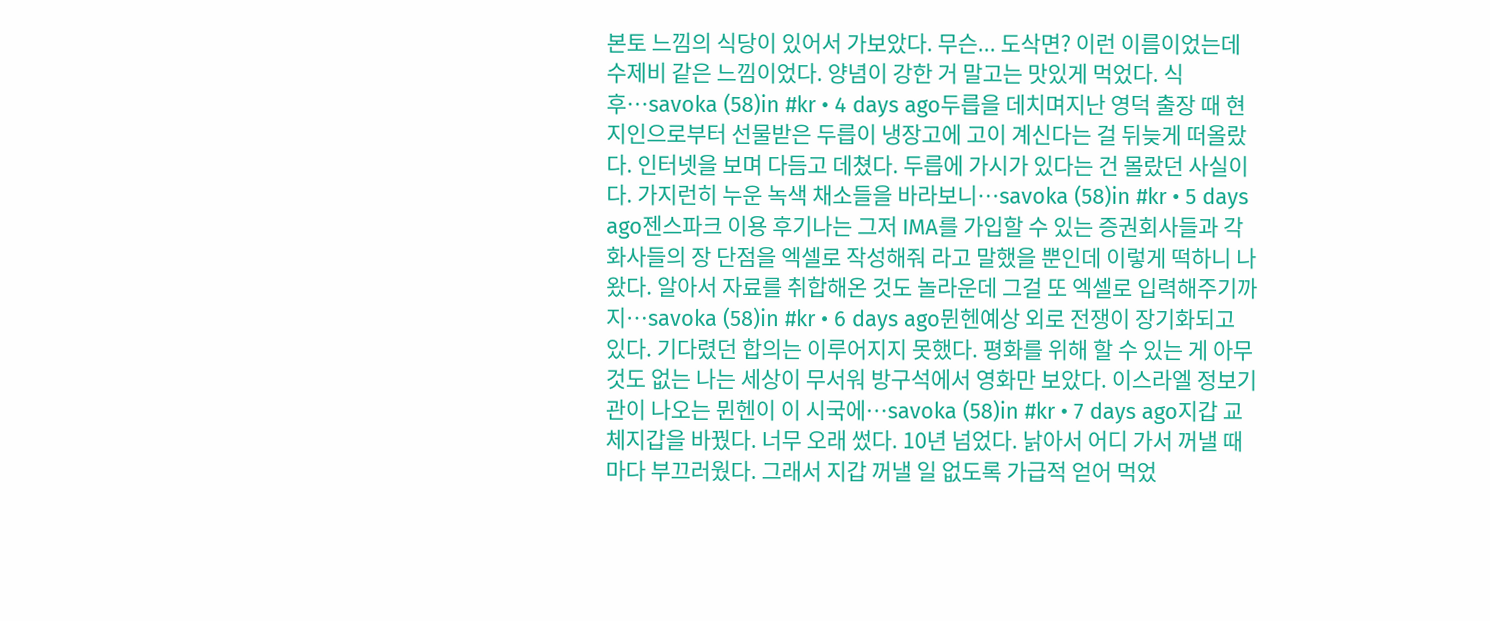본토 느낌의 식당이 있어서 가보았다. 무슨... 도삭면? 이런 이름이었는데 수제비 같은 느낌이었다. 양념이 강한 거 말고는 맛있게 먹었다. 식후…savoka (58)in #kr • 4 days ago두릅을 데치며지난 영덕 출장 때 현지인으로부터 선물받은 두릅이 냉장고에 고이 계신다는 걸 뒤늦게 떠올랐다. 인터넷을 보며 다듬고 데쳤다. 두릅에 가시가 있다는 건 몰랐던 사실이다. 가지런히 누운 녹색 채소들을 바라보니…savoka (58)in #kr • 5 days ago젠스파크 이용 후기나는 그저 IMA를 가입할 수 있는 증권회사들과 각 화사들의 장 단점을 엑셀로 작성해줘 라고 말했을 뿐인데 이렇게 떡하니 나왔다. 알아서 자료를 취합해온 것도 놀라운데 그걸 또 엑셀로 입력해주기까지…savoka (58)in #kr • 6 days ago뮌헨예상 외로 전쟁이 장기화되고 있다. 기다렸던 합의는 이루어지지 못했다. 평화를 위해 할 수 있는 게 아무 것도 없는 나는 세상이 무서워 방구석에서 영화만 보았다. 이스라엘 정보기관이 나오는 뮌헨이 이 시국에…savoka (58)in #kr • 7 days ago지갑 교체지갑을 바꿨다. 너무 오래 썼다. 10년 넘었다. 낡아서 어디 가서 꺼낼 때마다 부끄러웠다. 그래서 지갑 꺼낼 일 없도록 가급적 얻어 먹었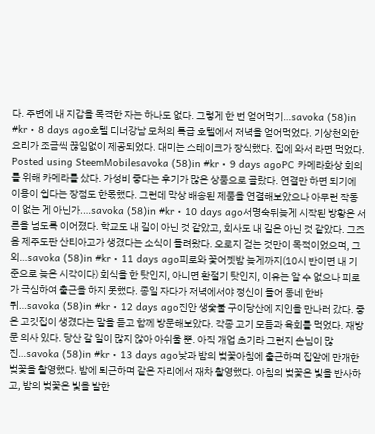다. 주변에 내 지갑을 목격한 자는 하나도 없다. 그렇게 한 번 얻어먹기…savoka (58)in #kr • 8 days ago호텔 디너강남 모처의 특급 호텔에서 저녁을 얻어먹었다. 기상천외한 요리가 조금씩 끊임없이 제공되었다. 대미는 스테이크가 장식했다. 집에 와서 라면 먹었다. Posted using SteemMobilesavoka (58)in #kr • 9 days agoPC 카메라화상 회의를 위해 카메라를 샀다. 가성비 좋다는 후기가 많은 상품으로 골랐다. 연결만 하면 되기에 이용이 쉽다는 장점도 한몫했다. 그런데 막상 배송된 제품을 연결해보았으나 아무런 작동이 없는 게 아닌가.…savoka (58)in #kr • 10 days ago서명숙뒤늦게 시작된 방황은 서른을 넘도록 이어졌다. 학교도 내 길이 아닌 것 같았고, 회사도 내 길은 아닌 것 같았다. 그즈음 제주도판 산티아고가 생겼다는 소식이 들려왔다. 오로지 걷는 것만이 목적이었으며, 그외…savoka (58)in #kr • 11 days ago피로와 꽃어젯밤 늦게까지(10시 반이면 내 기준으로 늦은 시각이다) 회식을 한 탓인지, 아니면 환절기 탓인지, 이유는 알 수 없으나 피로가 극심하여 출근을 하지 못했다. 종일 자다가 저녁에서야 정신이 들어 동네 한바퀴…savoka (58)in #kr • 12 days ago진안 생숯불 구이당산에 지인을 만나러 갔다. 좋은 고깃집이 생겼다는 말을 듣고 함께 방문해보았다. 각종 고기 모듬과 육회를 먹었다. 재방문 의사 있다. 당산 갈 일이 많지 않아 아쉬울 뿐. 아직 개업 초기라 그런지 손님이 많진…savoka (58)in #kr • 13 days ago낮과 밤의 벚꽃아침에 출근하며 집앞에 만개한 벚꽃을 촬영했다. 밤에 퇴근하며 같은 자리에서 재차 촬영했다. 아침의 벚꽃은 빛을 반사하고, 밤의 벚꽃은 빛을 발한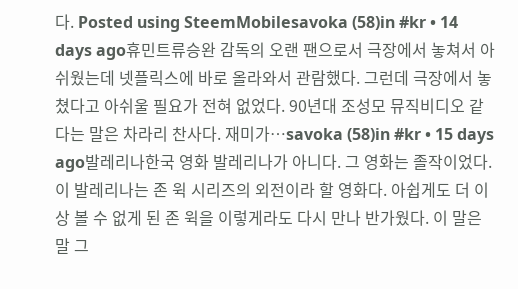다. Posted using SteemMobilesavoka (58)in #kr • 14 days ago휴민트류승완 감독의 오랜 팬으로서 극장에서 놓쳐서 아쉬웠는데 넷플릭스에 바로 올라와서 관람했다. 그런데 극장에서 놓쳤다고 아쉬울 필요가 전혀 없었다. 90년대 조성모 뮤직비디오 같다는 말은 차라리 찬사다. 재미가…savoka (58)in #kr • 15 days ago발레리나한국 영화 발레리나가 아니다. 그 영화는 졸작이었다. 이 발레리나는 존 윅 시리즈의 외전이라 할 영화다. 아쉽게도 더 이상 볼 수 없게 된 존 윅을 이렇게라도 다시 만나 반가웠다. 이 말은 말 그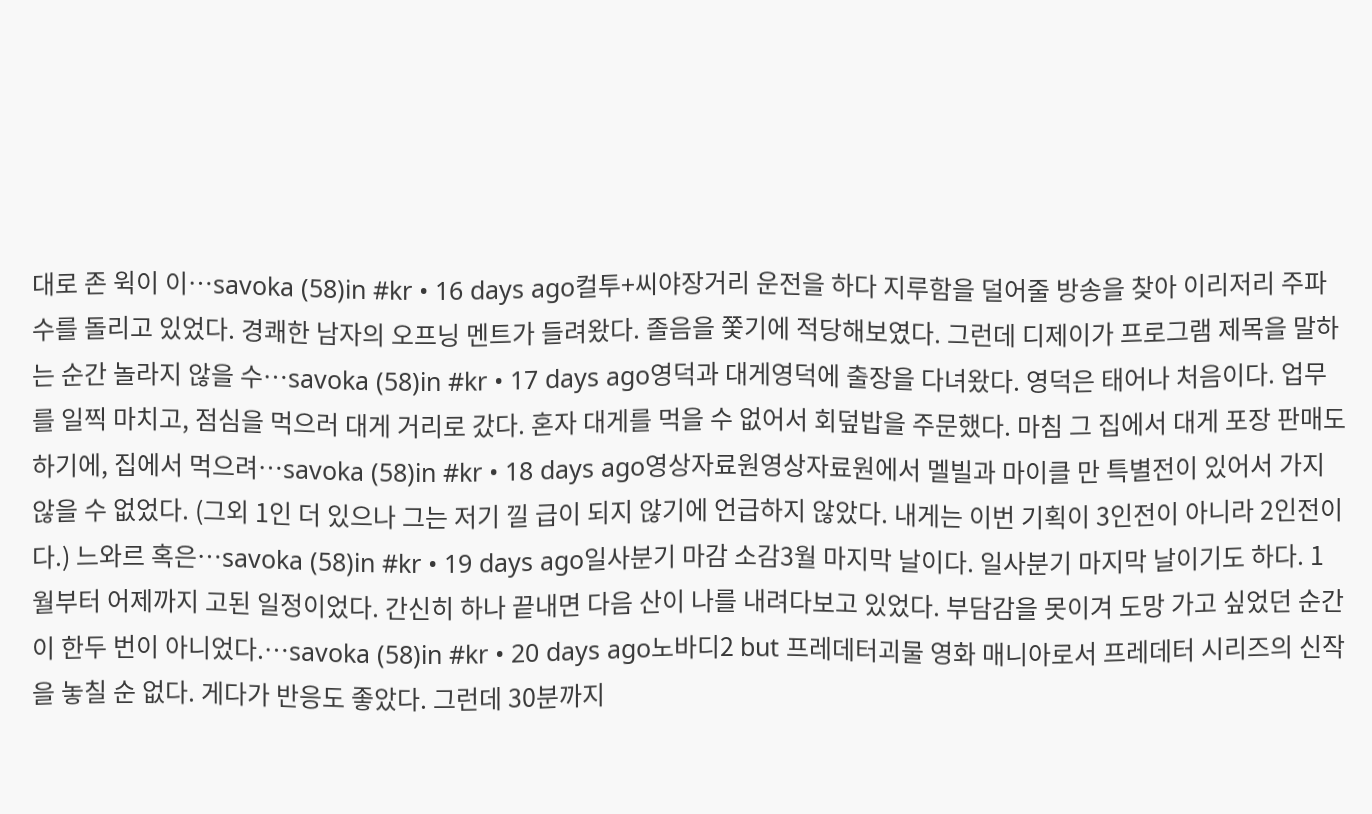대로 존 윅이 이…savoka (58)in #kr • 16 days ago컬투+씨야장거리 운전을 하다 지루함을 덜어줄 방송을 찾아 이리저리 주파수를 돌리고 있었다. 경쾌한 남자의 오프닝 멘트가 들려왔다. 졸음을 쫓기에 적당해보였다. 그런데 디제이가 프로그램 제목을 말하는 순간 놀라지 않을 수…savoka (58)in #kr • 17 days ago영덕과 대게영덕에 출장을 다녀왔다. 영덕은 태어나 처음이다. 업무를 일찍 마치고, 점심을 먹으러 대게 거리로 갔다. 혼자 대게를 먹을 수 없어서 회덮밥을 주문했다. 마침 그 집에서 대게 포장 판매도 하기에, 집에서 먹으려…savoka (58)in #kr • 18 days ago영상자료원영상자료원에서 멜빌과 마이클 만 특별전이 있어서 가지 않을 수 없었다. (그외 1인 더 있으나 그는 저기 낄 급이 되지 않기에 언급하지 않았다. 내게는 이번 기획이 3인전이 아니라 2인전이다.) 느와르 혹은…savoka (58)in #kr • 19 days ago일사분기 마감 소감3월 마지막 날이다. 일사분기 마지막 날이기도 하다. 1월부터 어제까지 고된 일정이었다. 간신히 하나 끝내면 다음 산이 나를 내려다보고 있었다. 부담감을 못이겨 도망 가고 싶었던 순간이 한두 번이 아니었다.…savoka (58)in #kr • 20 days ago노바디2 but 프레데터괴물 영화 매니아로서 프레데터 시리즈의 신작을 놓칠 순 없다. 게다가 반응도 좋았다. 그런데 30분까지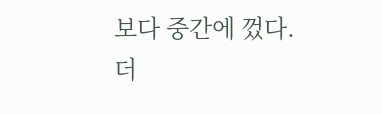보다 중간에 껐다. 더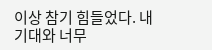이상 참기 힘들었다. 내 기대와 너무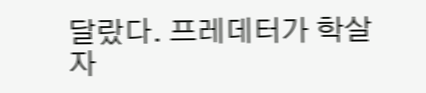달랐다. 프레데터가 학살자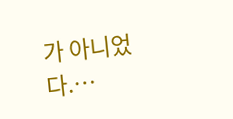가 아니었다.…